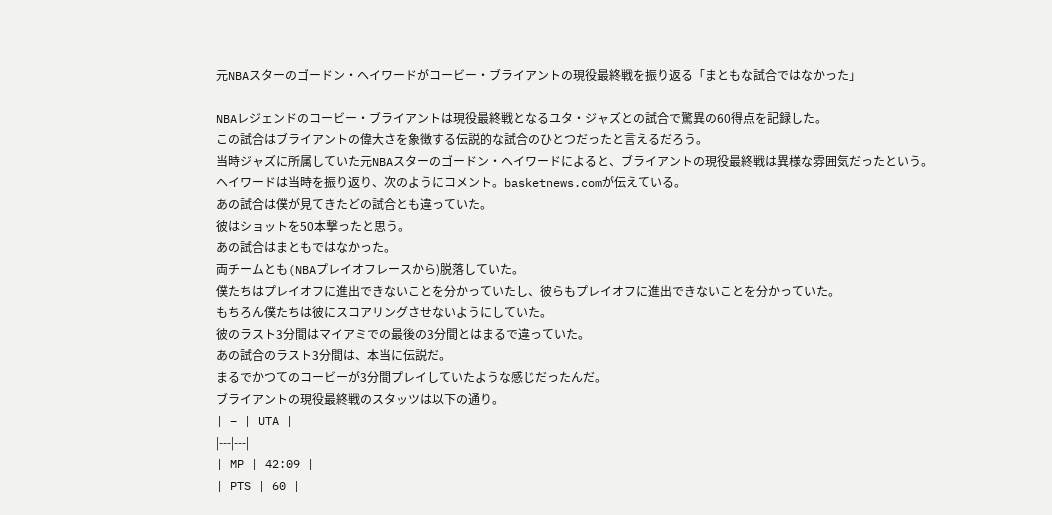元NBAスターのゴードン・ヘイワードがコービー・ブライアントの現役最終戦を振り返る「まともな試合ではなかった」

NBAレジェンドのコービー・ブライアントは現役最終戦となるユタ・ジャズとの試合で驚異の60得点を記録した。
この試合はブライアントの偉大さを象徴する伝説的な試合のひとつだったと言えるだろう。
当時ジャズに所属していた元NBAスターのゴードン・ヘイワードによると、ブライアントの現役最終戦は異様な雰囲気だったという。
ヘイワードは当時を振り返り、次のようにコメント。basketnews.comが伝えている。
あの試合は僕が見てきたどの試合とも違っていた。
彼はショットを50本撃ったと思う。
あの試合はまともではなかった。
両チームとも(NBAプレイオフレースから)脱落していた。
僕たちはプレイオフに進出できないことを分かっていたし、彼らもプレイオフに進出できないことを分かっていた。
もちろん僕たちは彼にスコアリングさせないようにしていた。
彼のラスト3分間はマイアミでの最後の3分間とはまるで違っていた。
あの試合のラスト3分間は、本当に伝説だ。
まるでかつてのコービーが3分間プレイしていたような感じだったんだ。
ブライアントの現役最終戦のスタッツは以下の通り。
| – | UTA |
|---|---|
| MP | 42:09 |
| PTS | 60 |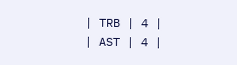| TRB | 4 |
| AST | 4 |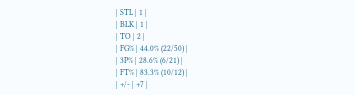| STL | 1 |
| BLK | 1 |
| TO | 2 |
| FG% | 44.0% (22/50) |
| 3P% | 28.6% (6/21) |
| FT% | 83.3% (10/12) |
| +/- | +7 |